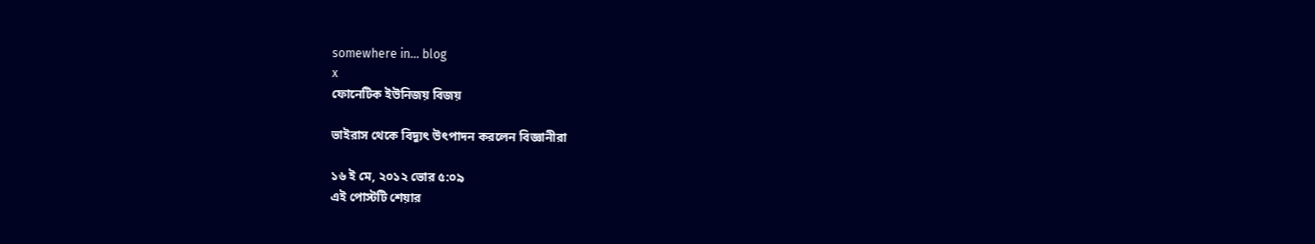somewhere in... blog
x
ফোনেটিক ইউনিজয় বিজয়

ভাইরাস থেকে বিদ্যুৎ উৎপাদন করলেন বিজ্ঞানীরা

১৬ ই মে, ২০১২ ভোর ৫:০৯
এই পোস্টটি শেয়ার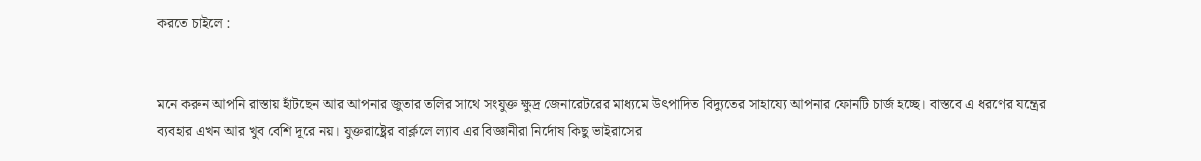করতে চাইলে :


মনে করুন আপনি রাস্তায় হাঁটছেন আর আপনার জুতার তলির সাথে সংযুক্ত ক্ষুদ্র জেনারেটরের মাধ্যমে উৎপাদিত বিদ্যুতের সাহায্যে আপনার ফোনটি চার্জ হচ্ছে। বাস্তবে এ ধরণের যন্ত্রের ব্যবহার এখন আর খুব বেশি দূরে নয়। যুক্তরাষ্ট্রের বার্ক্ললে ল্যাব এর বিজ্ঞানীরা নির্দোষ কিছু ভাইরাসের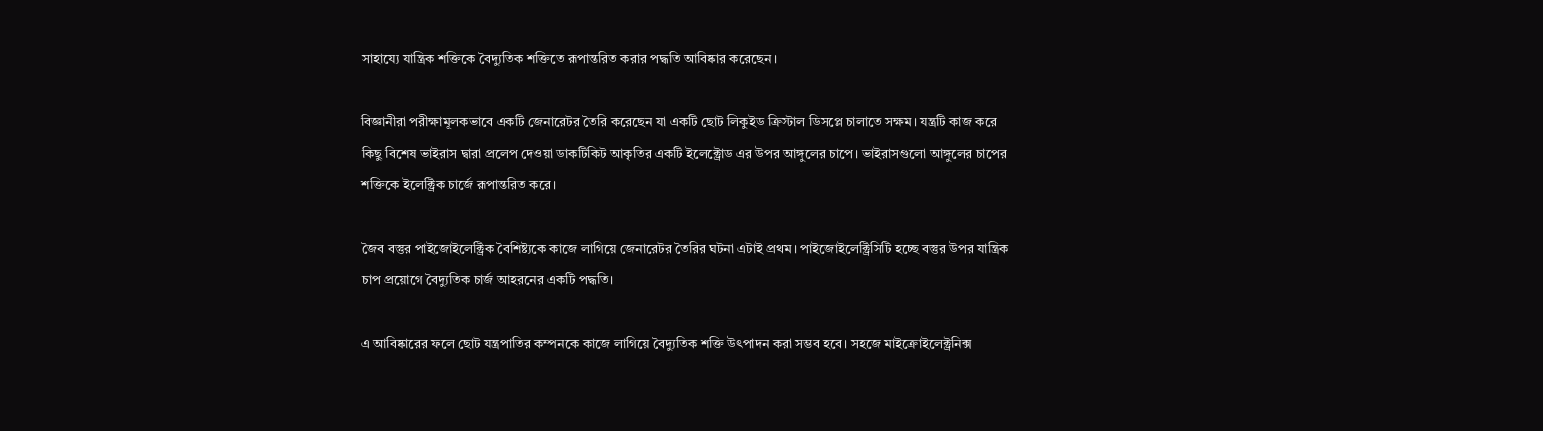সাহায্যে যান্ত্রিক শক্তিকে বৈদ্যুতিক শক্তিতে রূপান্তরিত করার পদ্ধতি আবিষ্কার করেছেন।

বিজ্ঞানীরা পরীক্ষামূলকভাবে একটি জেনারেটর তৈরি করেছেন যা একটি ছোট লিকুইড ক্রিস্টাল ডিসপ্লে চালাতে সক্ষম। যন্ত্রটি কাজ করে কিছু বিশেষ ভাইরাস দ্বারা প্রলেপ দেওয়া ডাকটিকিট আকৃতির একটি ইলেক্ট্রোড এর উপর আঙ্গুলের চাপে। ভাইরাসগুলো আঙ্গুলের চাপের শক্তিকে ইলেক্ট্রিক চার্জে রূপান্তরিত করে।

জৈব বস্তুর পাইজোইলেক্ট্রিক বৈশিষ্ট্যকে কাজে লাগিয়ে জেনারেটর তৈরির ঘটনা এটাই প্রথম। পাইজোইলেক্ট্রিসিটি হচ্ছে বস্তুর উপর যান্ত্রিক চাপ প্রয়োগে বৈদ্যুতিক চার্জ আহরনের একটি পদ্ধতি।

এ আবিষ্কারের ফলে ছোট যন্ত্রপাতির কম্পনকে কাজে লাগিয়ে বৈদ্যুতিক শক্তি উৎপাদন করা সম্ভব হবে। সহজে মাইক্রোইলেক্ট্রনিক্স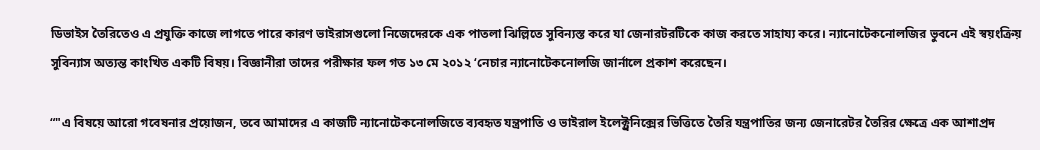ডিভাইস তৈরিতেও এ প্রযুক্তি কাজে লাগতে পারে কারণ ভাইরাসগুলো নিজেদেরকে এক পাতলা ঝিল্লিতে সুবিন্যস্ত করে যা জেনারটরটিকে কাজ করতে সাহায্য করে। ন্যানোটেকনোলজির ভুবনে এই স্বয়ংক্রিয় সুবিন্যাস অত্যন্ত কাংখিত একটি বিষয়। বিজ্ঞানীরা তাদের পরীক্ষার ফল গত ১৩ মে ২০১২ ‘নেচার ন্যানোটেকনোলজি জার্নালে প্রকাশ করেছেন।

“"এ বিষয়ে আরো গবেষনার প্রয়োজন, তবে আমাদের এ কাজটি ন্যানোটেকনোলজিতে ব্যবহৃত যন্ত্রপাতি ও ভাইরাল ইলেক্ট্রনিক্সের ভিত্তিতে তৈরি যন্ত্রপাতির জন্য জেনারেটর তৈরির ক্ষেত্রে এক আশাপ্রদ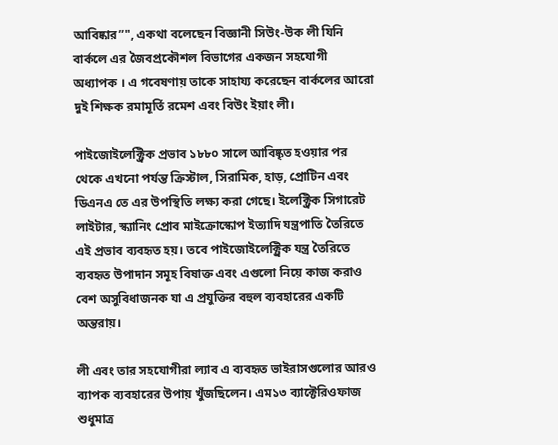আবিষ্কার”", একথা বলেছেন বিজ্ঞানী সিউং-উক লী যিনি বার্কলে এর জৈবপ্রকৌশল বিভাগের একজন সহযোগী অধ্যাপক । এ গবেষণায় তাকে সাহায্য করেছেন বার্কলের আরো দুই শিক্ষক রমামূর্তি রমেশ এবং বিউং ইয়াং লী।

পাইজোইলেক্ট্রিক প্রভাব ১৮৮০ সালে আবিষ্কৃত হওয়ার পর থেকে এখনো পর্যন্ত ক্রিস্টাল, সিরামিক, হাড়, প্রোটিন এবং ডিএনএ তে এর উপস্থিতি লক্ষ্য করা গেছে। ইলেক্ট্রিক সিগারেট লাইটার, স্ক্যানিং প্রোব মাইক্রোস্কোপ ইত্যাদি যন্ত্রপাতি তৈরিতে এই প্রভাব ব্যবহৃত হয়। তবে পাইজোইলেক্ট্রিক যন্ত্র তৈরিতে ব্যবহৃত উপাদান সমূহ বিষাক্ত এবং এগুলো নিয়ে কাজ করাও বেশ অসুবিধাজনক যা এ প্রযুক্তির বহুল ব্যবহারের একটি অন্তরায়।

লী এবং তার সহযোগীরা ল্যাব এ ব্যবহৃত ভাইরাসগুলোর আরও ব্যাপক ব্যবহারের উপায় খুঁজছিলেন। এম১৩ ব্যাক্টেরিওফাজ শুধুমাত্র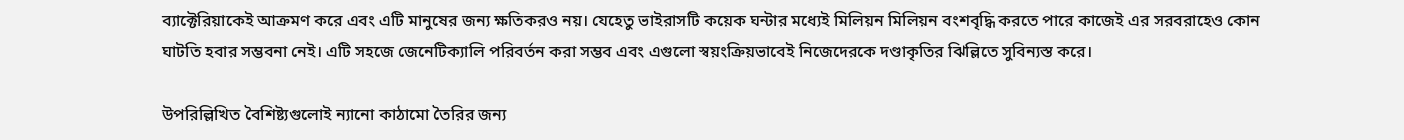ব্যাক্টেরিয়াকেই আক্রমণ করে এবং এটি মানুষের জন্য ক্ষতিকরও নয়। যেহেতু ভাইরাসটি কয়েক ঘন্টার মধ্যেই মিলিয়ন মিলিয়ন বংশবৃদ্ধি করতে পারে কাজেই এর সরবরাহেও কোন ঘাটতি হবার সম্ভবনা নেই। এটি সহজে জেনেটিক্যালি পরিবর্তন করা সম্ভব এবং এগুলো স্বয়ংক্রিয়ভাবেই নিজেদেরকে দণ্ডাকৃতির ঝিল্লিতে সুবিন্যস্ত করে।

উপরিল্লিখিত বৈশিষ্ট্যগুলোই ন্যানো কাঠামো তৈরির জন্য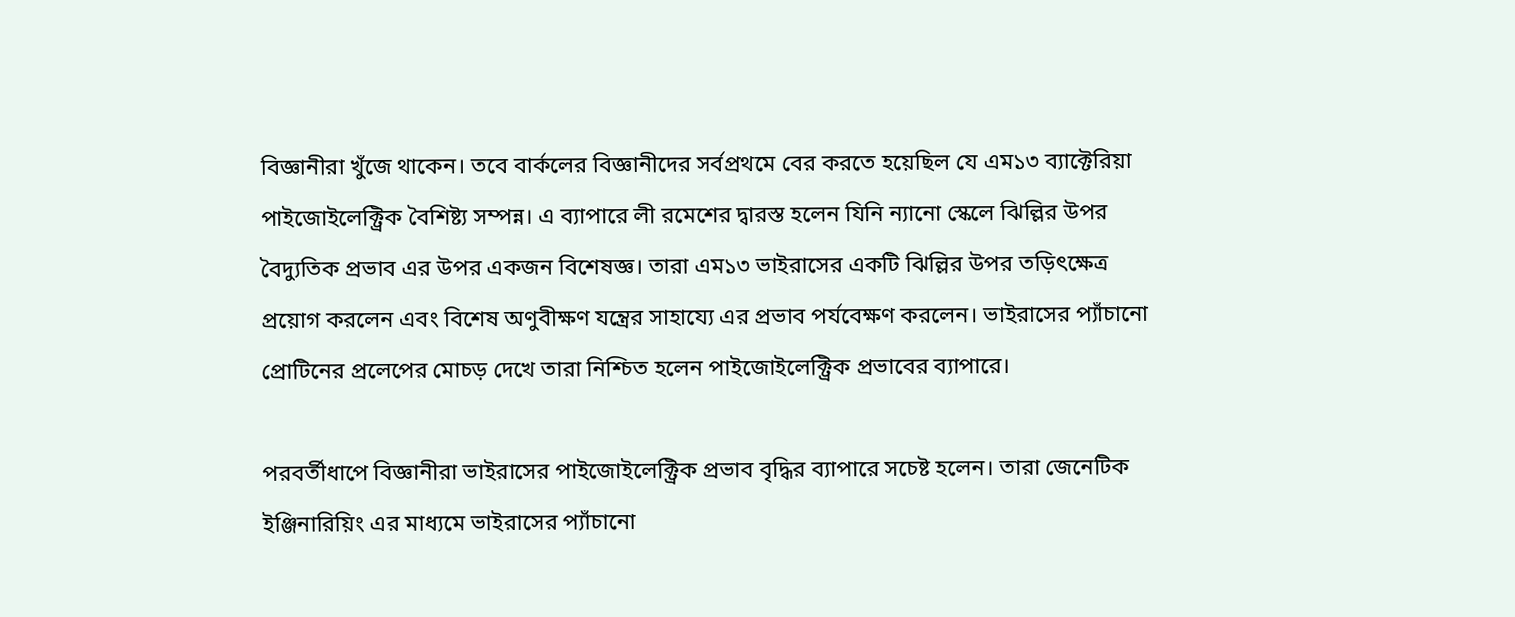বিজ্ঞানীরা খুঁজে থাকেন। তবে বার্কলের বিজ্ঞানীদের সর্বপ্রথমে বের করতে হয়েছিল যে এম১৩ ব্যাক্টেরিয়া পাইজোইলেক্ট্রিক বৈশিষ্ট্য সম্পন্ন। এ ব্যাপারে লী রমেশের দ্বারস্ত হলেন যিনি ন্যানো স্কেলে ঝিল্লির উপর বৈদ্যুতিক প্রভাব এর উপর একজন বিশেষজ্ঞ। তারা এম১৩ ভাইরাসের একটি ঝিল্লির উপর তড়িৎক্ষেত্র প্রয়োগ করলেন এবং বিশেষ অণুবীক্ষণ যন্ত্রের সাহায্যে এর প্রভাব পর্যবেক্ষণ করলেন। ভাইরাসের প্যাঁচানো প্রোটিনের প্রলেপের মোচড় দেখে তারা নিশ্চিত হলেন পাইজোইলেক্ট্রিক প্রভাবের ব্যাপারে।

পরবর্তীধাপে বিজ্ঞানীরা ভাইরাসের পাইজোইলেক্ট্রিক প্রভাব বৃদ্ধির ব্যাপারে সচেষ্ট হলেন। তারা জেনেটিক ইঞ্জিনারিয়িং এর মাধ্যমে ভাইরাসের প্যাঁচানো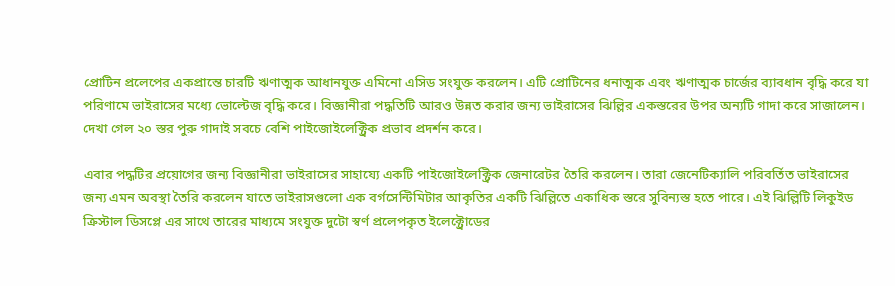প্রোটিন প্রলেপের একপ্রান্তে চারটি ঋণাত্মক আধানযুক্ত এমিনো এসিড সংযুক্ত করলেন। এটি প্রোটিনের ধনাত্মক এবং ঋণাত্মক চার্জের ব্যাবধান বৃদ্ধি করে যা পরিণামে ভাইরাসের মধ্যে ভোল্টেজ বৃদ্ধি করে। বিজ্ঞানীরা পদ্ধতিটি আরও উন্নত করার জন্য ভাইরাসের ঝিল্লির একস্তরের উপর অন্যটি গাদা করে সাজালেন। দেখা গেল ২০ স্তর পুরু গাদাই সবচে বেশি পাইজোইলেক্ট্রিক প্রভাব প্রদর্শন করে।

এবার পদ্ধটির প্রয়োগের জন্য বিজ্ঞানীরা ভাইরাসের সাহায্যে একটি পাইজোইলেক্ট্রিক জেনারেটর তৈরি করলেন। তারা জেনেটিক্যালি পরিবর্তিত ভাইরাসের জন্য এমন অবস্থা তৈরি করলেন যাতে ভাইরাসগুলো এক বর্গসেন্টিমিটার আকৃতির একটি ঝিল্লিতে একাধিক স্তরে সুবিন্যস্ত হতে পারে। এই ঝিল্লিটি লিকুইড ক্রিস্টাল ডিসপ্লে এর সাথে তারের মাধ্যমে সংযুক্ত দুটো স্বর্ণ প্রলেপকৃত ইলেক্ট্রোডের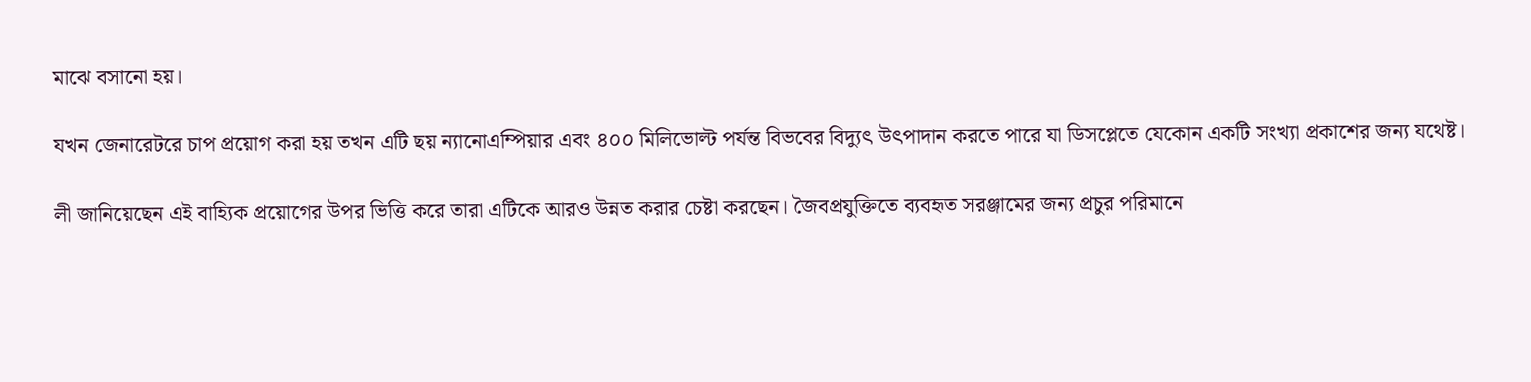মাঝে বসানো হয়।

যখন জেনারেটরে চাপ প্রয়োগ করা হয় তখন এটি ছয় ন্যানোএম্পিয়ার এবং ৪০০ মিলিভোল্ট পর্যন্ত বিভবের বিদ্যুৎ উৎপাদান করতে পারে যা ডিসপ্লেতে যেকোন একটি সংখ্যা প্রকাশের জন্য যথেষ্ট।

লী জানিয়েছেন এই বাহ্যিক প্রয়োগের উপর ভিত্তি করে তারা এটিকে আরও উন্নত করার চেষ্টা করছেন। জৈবপ্রযুক্তিতে ব্যবহৃত সরঞ্জামের জন্য প্রচুর পরিমানে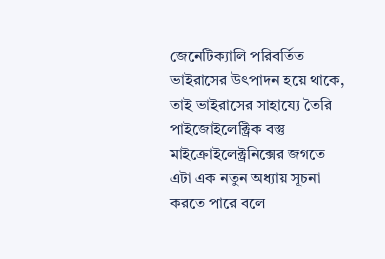জেনেটিক্যালি পরিবর্তিত ভাইরাসের উৎপাদন হয়ে থাকে, তাই ভাইরাসের সাহায্যে তৈরি পাইজোইলেক্ট্রিক বস্তু মাইক্রোইলেক্ট্রনিক্সের জগতে এটা এক নতুন অধ্যায় সূচনা করতে পারে বলে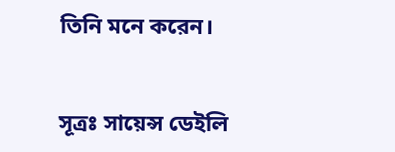তিনি মনে করেন।


সূত্রঃ সায়েন্স ডেইলি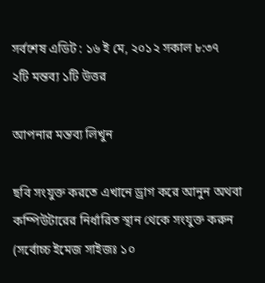সর্বশেষ এডিট : ১৬ ই মে, ২০১২ সকাল ৮:৩৭
২টি মন্তব্য ১টি উত্তর

আপনার মন্তব্য লিখুন

ছবি সংযুক্ত করতে এখানে ড্রাগ করে আনুন অথবা কম্পিউটারের নির্ধারিত স্থান থেকে সংযুক্ত করুন (সর্বোচ্চ ইমেজ সাইজঃ ১০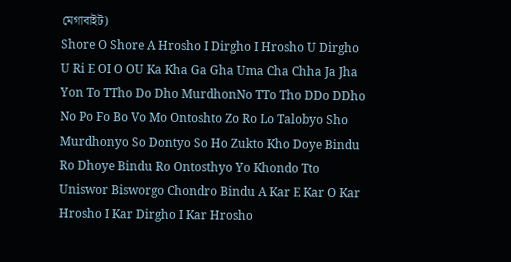মেগাবাইট)
Shore O Shore A Hrosho I Dirgho I Hrosho U Dirgho U Ri E OI O OU Ka Kha Ga Gha Uma Cha Chha Ja Jha Yon To TTho Do Dho MurdhonNo TTo Tho DDo DDho No Po Fo Bo Vo Mo Ontoshto Zo Ro Lo Talobyo Sho Murdhonyo So Dontyo So Ho Zukto Kho Doye Bindu Ro Dhoye Bindu Ro Ontosthyo Yo Khondo Tto Uniswor Bisworgo Chondro Bindu A Kar E Kar O Kar Hrosho I Kar Dirgho I Kar Hrosho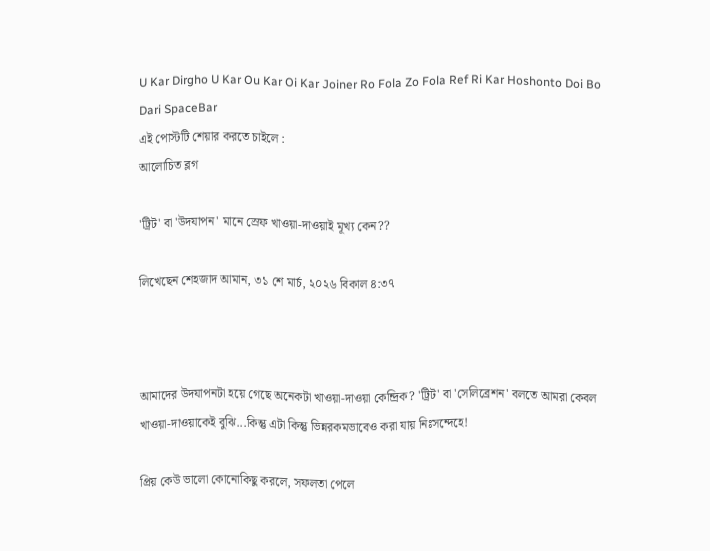U Kar Dirgho U Kar Ou Kar Oi Kar Joiner Ro Fola Zo Fola Ref Ri Kar Hoshonto Doi Bo Dari SpaceBar
এই পোস্টটি শেয়ার করতে চাইলে :
আলোচিত ব্লগ

'ট্রিট' বা 'উদযাপন' মানে স্রেফ খাওয়া-দাওয়াই মূখ্য কেন??

লিখেছেন শেহজাদ আমান, ৩১ শে মার্চ, ২০২৬ বিকাল ৪:৩৭



আমাদের উদযাপনটা হয়ে গেছে অনেকটা খাওয়া-দাওয়া কেন্দ্রিক? 'ট্রিট' বা 'সেলিব্রেশন' বলতে আমরা কেবল খাওয়া-দাওয়াকেই বুঝি...কিন্তু এটা কিন্তু ভিন্নরকমভাবেও করা যায় নিঃসন্দেহে!

প্রিয় কেউ ভালো কোনোকিছু করলে, সফলতা পেলে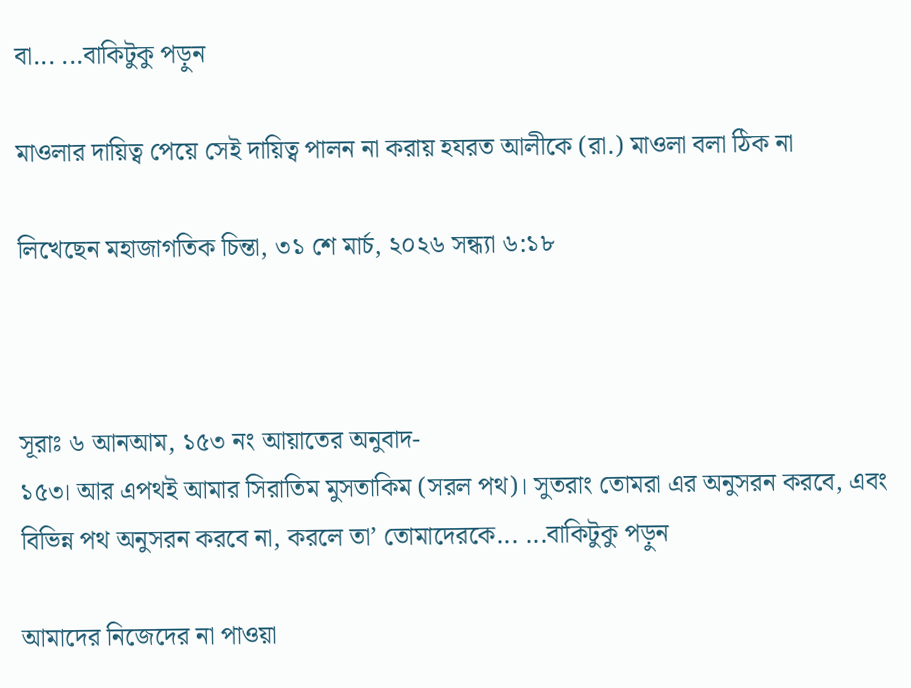বা... ...বাকিটুকু পড়ুন

মাওলার দায়িত্ব পেয়ে সেই দায়িত্ব পালন না করায় হযরত আলীকে (রা.) মাওলা বলা ঠিক না

লিখেছেন মহাজাগতিক চিন্তা, ৩১ শে মার্চ, ২০২৬ সন্ধ্যা ৬:১৮



সূরাঃ ৬ আনআম, ১৫৩ নং আয়াতের অনুবাদ-
১৫৩। আর এপথই আমার সিরাতিম মুসতাকিম (সরল পথ)। সুতরাং তোমরা এর অনুসরন করবে, এবং বিভিন্ন পথ অনুসরন করবে না, করলে তা’ তোমাদেরকে... ...বাকিটুকু পড়ুন

আমাদের নিজেদের না পাওয়া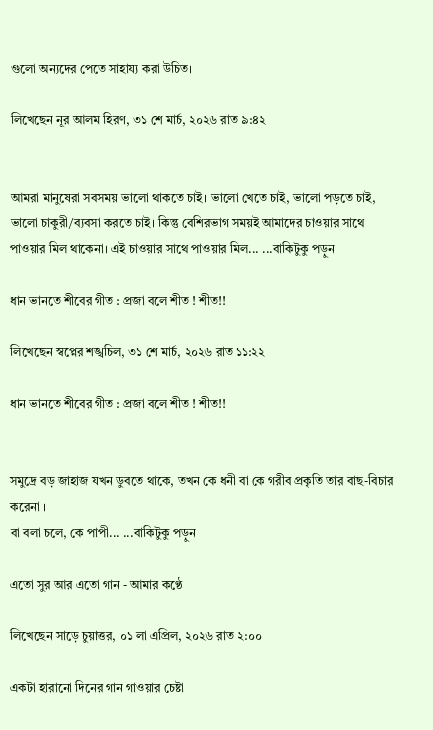গুলো অন্যদের পেতে সাহায্য করা উচিত।

লিখেছেন নূর আলম হিরণ, ৩১ শে মার্চ, ২০২৬ রাত ৯:৪২


আমরা মানুষেরা সবসময় ভালো থাকতে চাই। ভালো খেতে চাই, ভালো পড়তে চাই, ভালো চাকুরী/ব্যবসা করতে চাই। কিন্তু বেশিরভাগ সময়ই আমাদের চাওয়ার সাথে পাওয়ার মিল থাকেনা। এই চাওয়ার সাথে পাওয়ার মিল... ...বাকিটুকু পড়ুন

ধান ভানতে শীবের গীত : প্রজা বলে শীত ! শীত!!

লিখেছেন স্বপ্নের শঙ্খচিল, ৩১ শে মার্চ, ২০২৬ রাত ১১:২২

ধান ভানতে শীবের গীত : প্রজা বলে শীত ! শীত!!


সমুদ্রে বড় জাহাজ যখন ডুবতে থাকে, তখন কে ধনী বা কে গরীব প্রকৃতি তার বাছ-বিচার করেনা ।
বা বলা চলে, কে পাপী... ...বাকিটুকু পড়ুন

এতো সুর আর এতো গান - আমার কণ্ঠে

লিখেছেন সাড়ে চুয়াত্তর, ০১ লা এপ্রিল, ২০২৬ রাত ২:০০

একটা হারানো দিনের গান গাওয়ার চেষ্টা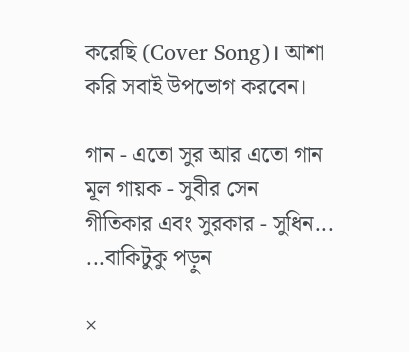করেছি (Cover Song)। আশা করি সবাই উপভোগ করবেন।

গান - এতো সুর আর এতো গান
মূল গায়ক - সুবীর সেন
গীতিকার এবং সুরকার - সুধিন... ...বাকিটুকু পড়ুন

×